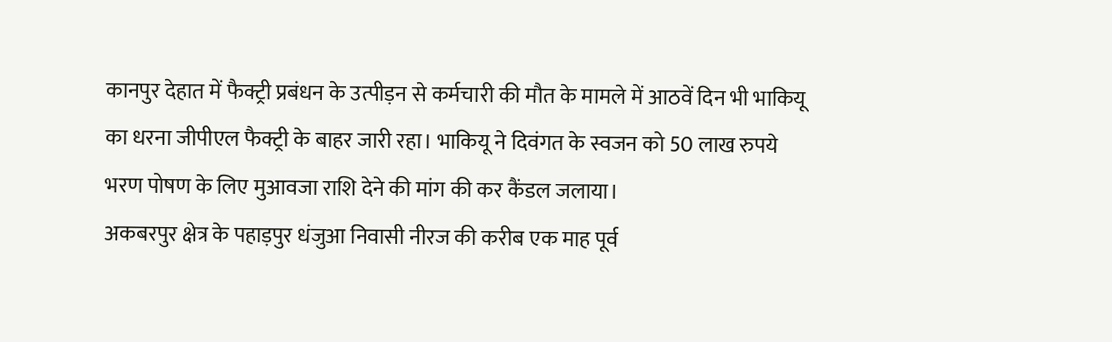कानपुर देहात में फैक्ट्री प्रबंधन के उत्पीड़न से कर्मचारी की मौत के मामले में आठवें दिन भी भाकियू का धरना जीपीएल फैक्ट्री के बाहर जारी रहा। भाकियू ने दिवंगत के स्वजन को 50 लाख रुपये भरण पोषण के लिए मुआवजा राशि देने की मांग की कर कैंडल जलाया।
अकबरपुर क्षेत्र के पहाड़पुर धंजुआ निवासी नीरज की करीब एक माह पूर्व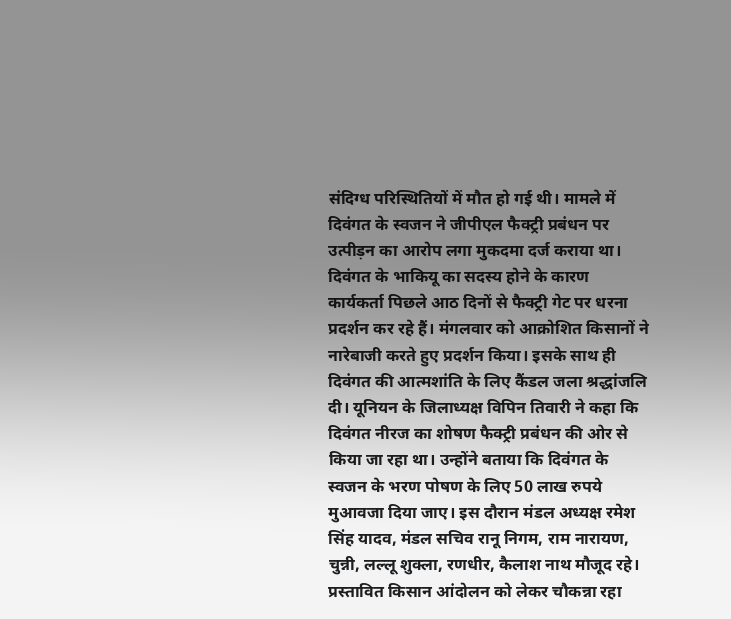संदिग्ध परिस्थितियों में मौत हो गई थी। मामले में दिवंगत के स्वजन ने जीपीएल फैक्ट्री प्रबंधन पर उत्पीड़न का आरोप लगा मुकदमा दर्ज कराया था। दिवंगत के भाकियू का सदस्य होने के कारण कार्यकर्ता पिछले आठ दिनों से फैक्ट्री गेट पर धरना प्रदर्शन कर रहे हैं। मंगलवार को आक्रोशित किसानों ने नारेबाजी करते हुए प्रदर्शन किया। इसके साथ ही दिवंगत की आत्मशांति के लिए कैंडल जला श्रद्धांजलि दी। यूनियन के जिलाध्यक्ष विपिन तिवारी ने कहा कि दिवंगत नीरज का शोषण फैक्ट्री प्रबंधन की ओर से किया जा रहा था। उन्होंने बताया कि दिवंगत के स्वजन के भरण पोषण के लिए 50 लाख रुपये मुआवजा दिया जाए। इस दौरान मंडल अध्यक्ष रमेश सिंह यादव, मंडल सचिव रानू निगम, राम नारायण, चुन्नी, लल्लू शुक्ला, रणधीर, कैलाश नाथ मौजूद रहे।
प्रस्तावित किसान आंदोलन को लेकर चौकन्ना रहा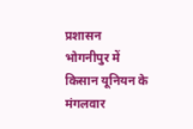प्रशासन
भोगनीपुर में किसान यूनियन के मंगलवार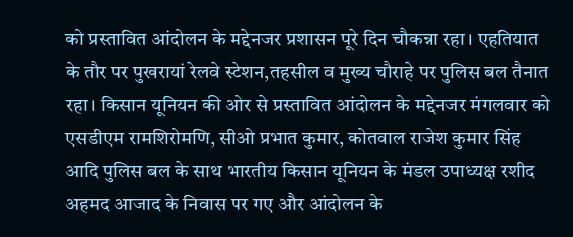को प्रस्तावित आंदोलन के मद्देनजर प्रशासन पूरे दिन चौकन्ना रहा। एहतियात के तौर पर पुखरायां रेलवे स्टेशन,तहसील व मुख्य चौराहे पर पुलिस बल तैनात रहा। किसान यूनियन की ओर से प्रस्तावित आंदोलन के मद्देनजर मंगलवार को एसडीएम रामशिरोमणि, सीओ प्रभात कुमार, कोतवाल राजेश कुमार सिंह आदि पुलिस बल के साथ भारतीय किसान यूनियन के मंडल उपाध्यक्ष रशीद अहमद आजाद के निवास पर गए और आंदोलन के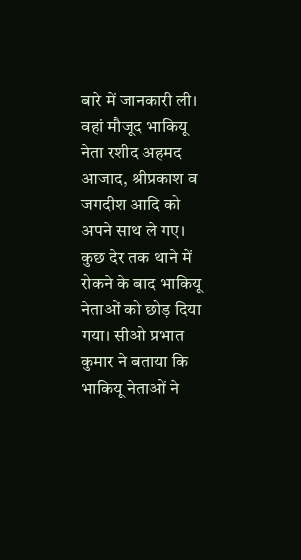बारे में जानकारी ली। वहां मौजूद भाकियू नेता रशीद अहमद आजाद, श्रीप्रकाश व जगदीश आदि को अपने साथ ले गए। कुछ देर तक थाने में रोकने के बाद भाकियू नेताओं को छोड़ दिया गया। सीओ प्रभात कुमार ने बताया कि भाकियू नेताओं ने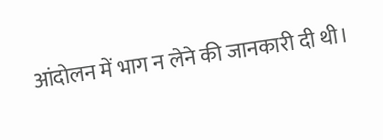आंदोलन में भाग न लेने की जानकारी दी थी।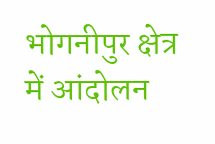भोगनीपुर क्षेत्र में आंदोलन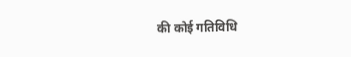की कोई गतिविधि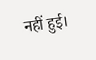नहीं हुई।